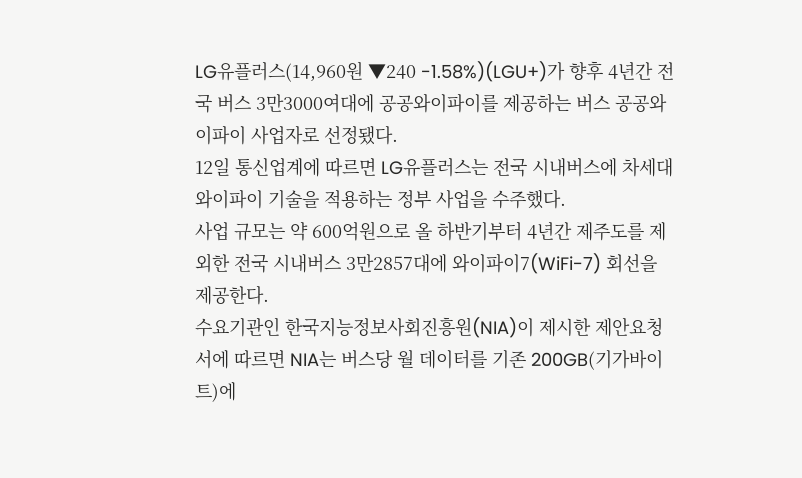LG유플러스(14,960원 ▼240 -1.58%)(LGU+)가 향후 4년간 전국 버스 3만3000여대에 공공와이파이를 제공하는 버스 공공와이파이 사업자로 선정됐다.
12일 통신업계에 따르면 LG유플러스는 전국 시내버스에 차세대 와이파이 기술을 적용하는 정부 사업을 수주했다.
사업 규모는 약 600억원으로 올 하반기부터 4년간 제주도를 제외한 전국 시내버스 3만2857대에 와이파이7(WiFi-7) 회선을 제공한다.
수요기관인 한국지능정보사회진흥원(NIA)이 제시한 제안요청서에 따르면 NIA는 버스당 월 데이터를 기존 200GB(기가바이트)에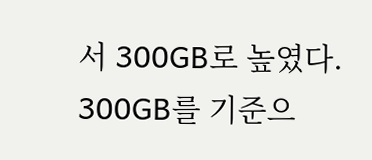서 300GB로 높였다. 300GB를 기준으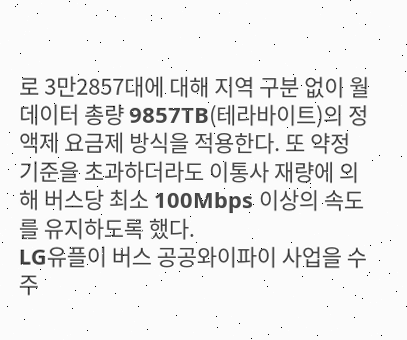로 3만2857대에 대해 지역 구분 없이 월 데이터 총량 9857TB(테라바이트)의 정액제 요금제 방식을 적용한다. 또 약정 기준을 초과하더라도 이통사 재량에 의해 버스당 최소 100Mbps 이상의 속도를 유지하도록 했다.
LG유플이 버스 공공와이파이 사업을 수주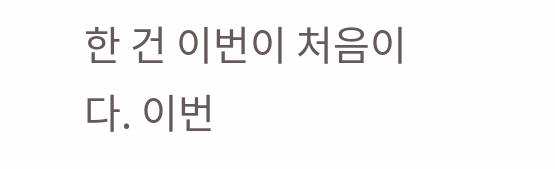한 건 이번이 처음이다. 이번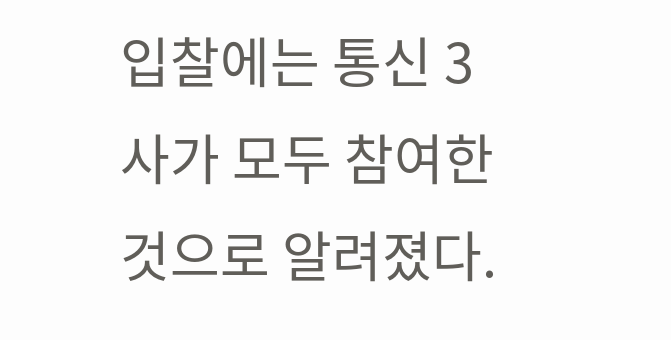입찰에는 통신 3사가 모두 참여한 것으로 알려졌다.